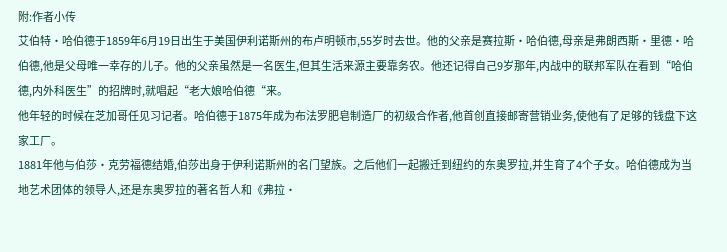附:作者小传
艾伯特·哈伯德于1859年6月19日出生于美国伊利诺斯州的布卢明顿市,55岁时去世。他的父亲是赛拉斯·哈伯德,母亲是弗朗西斯·里德·哈伯德,他是父母唯一幸存的儿子。他的父亲虽然是一名医生,但其生活来源主要靠务农。他还记得自己9岁那年,内战中的联邦军队在看到“哈伯德,内外科医生”的招牌时,就唱起“老大娘哈伯德“来。
他年轻的时候在芝加哥任见习记者。哈伯德于1875年成为布法罗肥皂制造厂的初级合作者,他首创直接邮寄营销业务,使他有了足够的钱盘下这家工厂。
1881年他与伯莎·克劳福德结婚,伯莎出身于伊利诺斯州的名门望族。之后他们一起搬迁到纽约的东奥罗拉,并生育了4个子女。哈伯德成为当地艺术团体的领导人,还是东奥罗拉的著名哲人和《弗拉·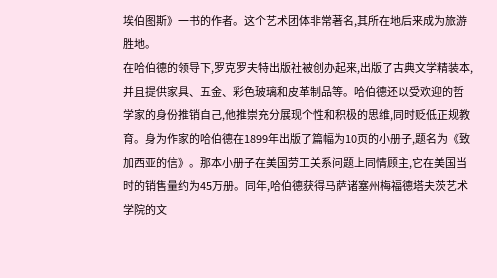埃伯图斯》一书的作者。这个艺术团体非常著名,其所在地后来成为旅游胜地。
在哈伯德的领导下,罗克罗夫特出版社被创办起来,出版了古典文学精装本,并且提供家具、五金、彩色玻璃和皮革制品等。哈伯德还以受欢迎的哲学家的身份推销自己,他推崇充分展现个性和积极的思维,同时贬低正规教育。身为作家的哈伯德在1899年出版了篇幅为10页的小册子,题名为《致加西亚的信》。那本小册子在美国劳工关系问题上同情顾主,它在美国当时的销售量约为45万册。同年,哈伯德获得马萨诸塞州梅福德塔夫茨艺术学院的文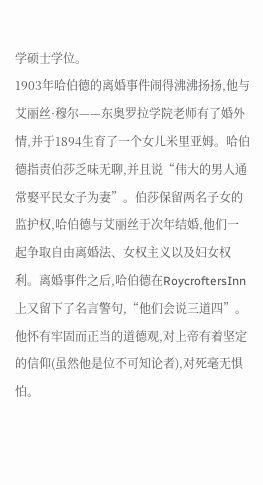学硕士学位。
1903年哈伯德的离婚事件闹得沸沸扬扬,他与艾丽丝·穆尔——东奥罗拉学院老师有了婚外情,并于1894生育了一个女儿米里亚姆。哈伯德指责伯莎乏味无聊,并且说“伟大的男人通常娶平民女子为妻”。伯莎保留两名子女的监护权,哈伯德与艾丽丝于次年结婚,他们一起争取自由离婚法、女权主义以及妇女权利。离婚事件之后,哈伯德在RoycroftersInn上又留下了名言警句,“他们会说三道四”。他怀有牢固而正当的道德观,对上帝有着坚定的信仰(虽然他是位不可知论者),对死毫无惧怕。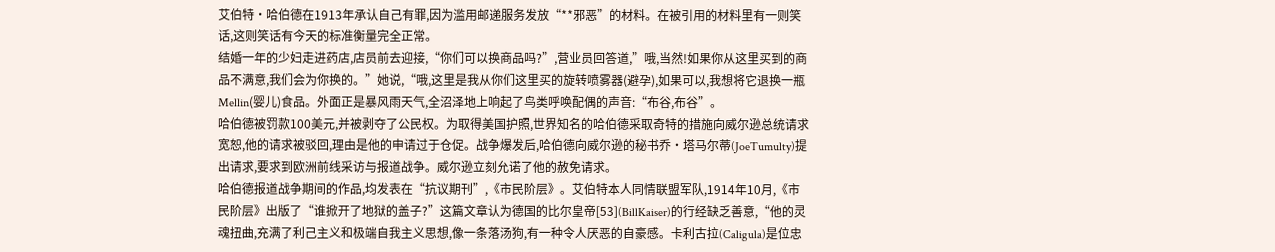艾伯特·哈伯德在1913年承认自己有罪,因为滥用邮递服务发放“**邪恶”的材料。在被引用的材料里有一则笑话,这则笑话有今天的标准衡量完全正常。
结婚一年的少妇走进药店,店员前去迎接,“你们可以换商品吗?”,营业员回答道,”哦,当然!如果你从这里买到的商品不满意,我们会为你换的。”她说,“哦,这里是我从你们这里买的旋转喷雾器(避孕),如果可以,我想将它退换一瓶Mellin(婴儿)食品。外面正是暴风雨天气,全沼泽地上响起了鸟类呼唤配偶的声音:“布谷,布谷”。
哈伯德被罚款100美元,并被剥夺了公民权。为取得美国护照,世界知名的哈伯德采取奇特的措施向威尔逊总统请求宽恕,他的请求被驳回,理由是他的申请过于仓促。战争爆发后,哈伯德向威尔逊的秘书乔·塔马尔蒂(JoeTumulty)提出请求,要求到欧洲前线采访与报道战争。威尔逊立刻允诺了他的赦免请求。
哈伯德报道战争期间的作品,均发表在“抗议期刊”,《市民阶层》。艾伯特本人同情联盟军队,1914年10月,《市民阶层》出版了“谁掀开了地狱的盖子?”这篇文章认为德国的比尔皇帝[53](BillKaiser)的行经缺乏善意,“他的灵魂扭曲,充满了利己主义和极端自我主义思想,像一条落汤狗,有一种令人厌恶的自豪感。卡利古拉(Caligula)是位忠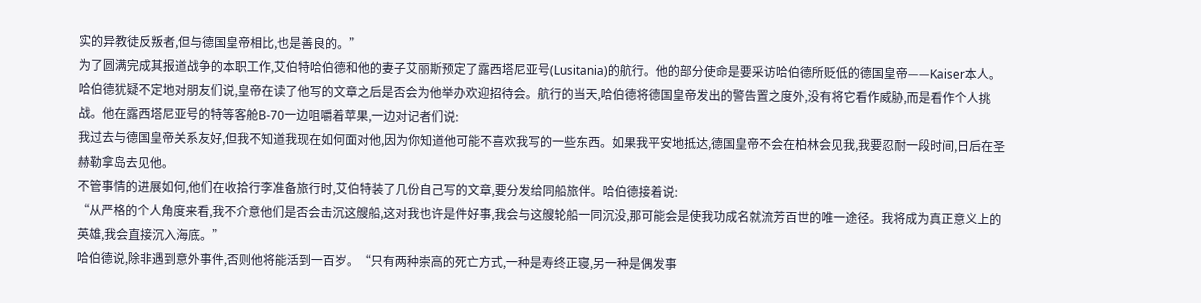实的异教徒反叛者,但与德国皇帝相比,也是善良的。”
为了圆满完成其报道战争的本职工作,艾伯特哈伯德和他的妻子艾丽斯预定了露西塔尼亚号(Lusitania)的航行。他的部分使命是要采访哈伯德所贬低的德国皇帝——Kaiser本人。哈伯德犹疑不定地对朋友们说,皇帝在读了他写的文章之后是否会为他举办欢迎招待会。航行的当天,哈伯德将德国皇帝发出的警告置之度外,没有将它看作威胁,而是看作个人挑战。他在露西塔尼亚号的特等客舱B-70一边咀嚼着苹果,一边对记者们说:
我过去与德国皇帝关系友好,但我不知道我现在如何面对他,因为你知道他可能不喜欢我写的一些东西。如果我平安地抵达,德国皇帝不会在柏林会见我,我要忍耐一段时间,日后在圣赫勒拿岛去见他。
不管事情的进展如何,他们在收拾行李准备旅行时,艾伯特装了几份自己写的文章,要分发给同船旅伴。哈伯德接着说:
“从严格的个人角度来看,我不介意他们是否会击沉这艘船,这对我也许是件好事,我会与这艘轮船一同沉没,那可能会是使我功成名就流芳百世的唯一途径。我将成为真正意义上的英雄,我会直接沉入海底。”
哈伯德说,除非遇到意外事件,否则他将能活到一百岁。“只有两种崇高的死亡方式,一种是寿终正寝,另一种是偶发事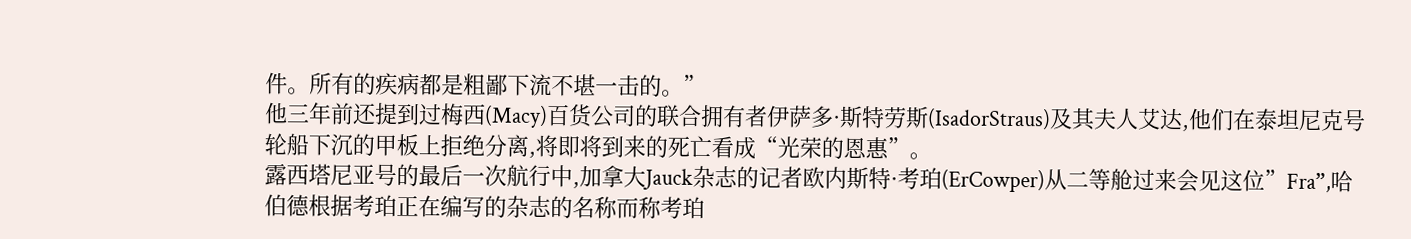件。所有的疾病都是粗鄙下流不堪一击的。”
他三年前还提到过梅西(Macy)百货公司的联合拥有者伊萨多·斯特劳斯(IsadorStraus)及其夫人艾达,他们在泰坦尼克号轮船下沉的甲板上拒绝分离,将即将到来的死亡看成“光荣的恩惠”。
露西塔尼亚号的最后一次航行中,加拿大Jauck杂志的记者欧内斯特·考珀(ErCowper)从二等舱过来会见这位”Fra”,哈伯德根据考珀正在编写的杂志的名称而称考珀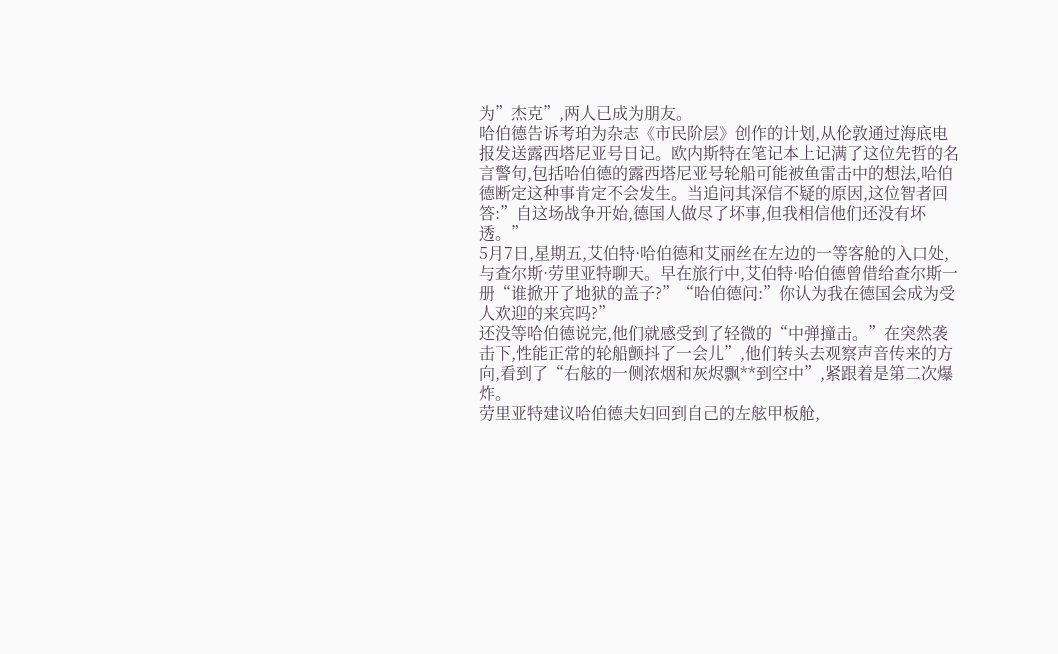为”杰克”,两人已成为朋友。
哈伯德告诉考珀为杂志《市民阶层》创作的计划,从伦敦通过海底电报发送露西塔尼亚号日记。欧内斯特在笔记本上记满了这位先哲的名言警句,包括哈伯德的露西塔尼亚号轮船可能被鱼雷击中的想法,哈伯德断定这种事肯定不会发生。当追问其深信不疑的原因,这位智者回答:”自这场战争开始,德国人做尽了坏事,但我相信他们还没有坏透。”
5月7日,星期五,艾伯特·哈伯德和艾丽丝在左边的一等客舱的入口处,与查尔斯·劳里亚特聊天。早在旅行中,艾伯特·哈伯德曾借给查尔斯一册“谁掀开了地狱的盖子?”“哈伯德问:”你认为我在德国会成为受人欢迎的来宾吗?”
还没等哈伯德说完,他们就感受到了轻微的“中弹撞击。”在突然袭击下,性能正常的轮船颤抖了一会儿”,他们转头去观察声音传来的方向,看到了“右舷的一侧浓烟和灰烬飘**到空中”,紧跟着是第二次爆炸。
劳里亚特建议哈伯德夫妇回到自己的左舷甲板舱,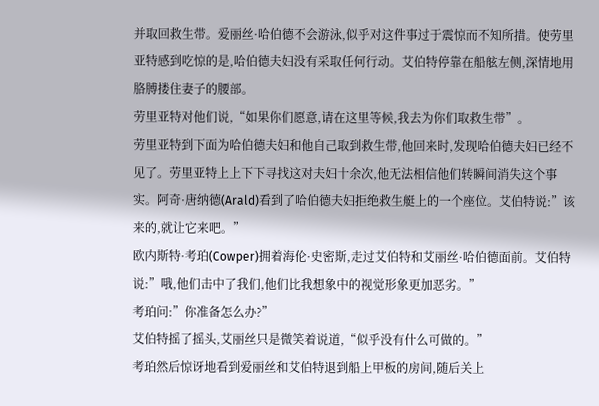并取回救生带。爱丽丝·哈伯德不会游泳,似乎对这件事过于震惊而不知所措。使劳里亚特感到吃惊的是,哈伯德夫妇没有采取任何行动。艾伯特停靠在船舷左侧,深情地用胳膊搂住妻子的腰部。
劳里亚特对他们说,“如果你们愿意,请在这里等候,我去为你们取救生带”。
劳里亚特到下面为哈伯德夫妇和他自己取到救生带,他回来时,发现哈伯德夫妇已经不见了。劳里亚特上上下下寻找这对夫妇十余次,他无法相信他们转瞬间消失这个事实。阿奇·唐纳德(Arald)看到了哈伯德夫妇拒绝救生艇上的一个座位。艾伯特说:”该来的,就让它来吧。”
欧内斯特·考珀(Cowper)拥着海伦·史密斯,走过艾伯特和艾丽丝·哈伯德面前。艾伯特说:”哦,他们击中了我们,他们比我想象中的视觉形象更加恶劣。”
考珀问:”你准备怎么办?”
艾伯特摇了摇头,艾丽丝只是微笑着说道,“似乎没有什么可做的。”
考珀然后惊讶地看到爱丽丝和艾伯特退到船上甲板的房间,随后关上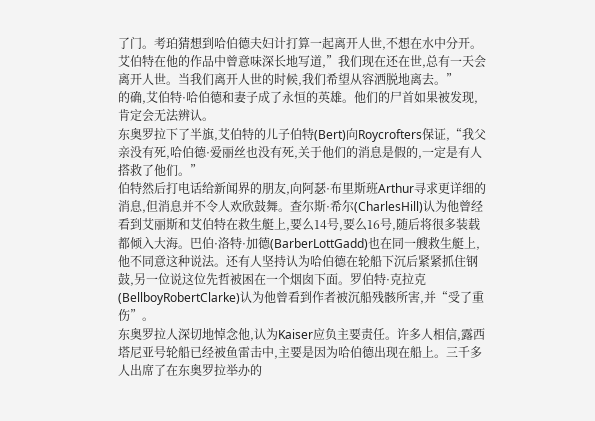了门。考珀猜想到哈伯德夫妇计打算一起离开人世,不想在水中分开。艾伯特在他的作品中曾意味深长地写道,”我们现在还在世,总有一天会离开人世。当我们离开人世的时候,我们希望从容洒脱地离去。”
的确,艾伯特·哈伯德和妻子成了永恒的英雄。他们的尸首如果被发现,肯定会无法辨认。
东奥罗拉下了半旗,艾伯特的儿子伯特(Bert)向Roycrofters保证,“我父亲没有死,哈伯德·爱丽丝也没有死,关于他们的消息是假的,一定是有人搭救了他们。”
伯特然后打电话给新闻界的朋友,向阿瑟·布里斯班Arthur寻求更详细的消息,但消息并不令人欢欣鼓舞。查尔斯·希尔(CharlesHill)认为他曾经看到艾丽斯和艾伯特在救生艇上,要么14号,要么16号,随后将很多装载都倾入大海。巴伯·洛特·加德(BarberLottGadd)也在同一艘救生艇上,他不同意这种说法。还有人坚持认为哈伯德在轮船下沉后紧紧抓住钢鼓,另一位说这位先哲被困在一个烟囱下面。罗伯特·克拉克(BellboyRobertClarke)认为他曾看到作者被沉船残骸所害,并“受了重伤”。
东奥罗拉人深切地悼念他,认为Kaiser应负主要责任。许多人相信,露西塔尼亚号轮船已经被鱼雷击中,主要是因为哈伯德出现在船上。三千多人出席了在东奥罗拉举办的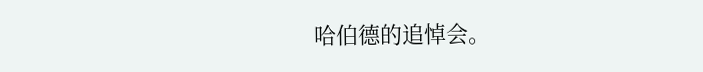哈伯德的追悼会。